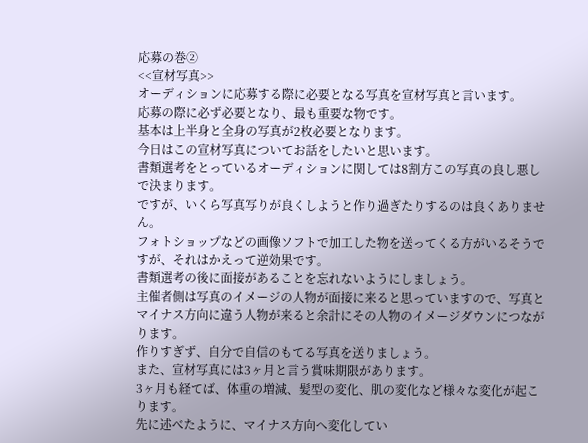応募の巻②
<<宣材写真>>
オーディションに応募する際に必要となる写真を宣材写真と言います。
応募の際に必ず必要となり、最も重要な物です。
基本は上半身と全身の写真が2枚必要となります。
今日はこの宣材写真についてお話をしたいと思います。
書類選考をとっているオーディションに関しては8割方この写真の良し悪しで決まります。
ですが、いくら写真写りが良くしようと作り過ぎたりするのは良くありません。
フォトショップなどの画像ソフトで加工した物を送ってくる方がいるそうですが、それはかえって逆効果です。
書類選考の後に面接があることを忘れないようにしましょう。
主催者側は写真のイメージの人物が面接に来ると思っていますので、写真とマイナス方向に違う人物が来ると余計にその人物のイメージダウンにつながります。
作りすぎず、自分で自信のもてる写真を送りましょう。
また、宣材写真には3ヶ月と言う賞味期限があります。
3ヶ月も経てば、体重の増減、髪型の変化、肌の変化など様々な変化が起こります。
先に述べたように、マイナス方向へ変化してい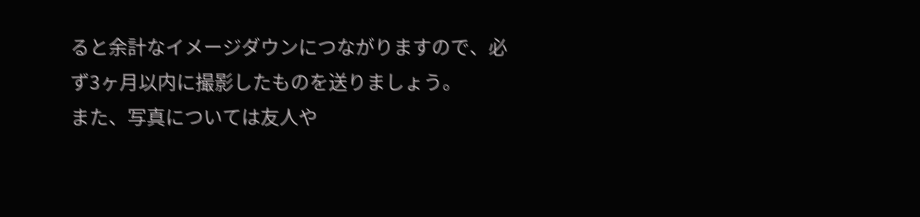ると余計なイメージダウンにつながりますので、必ず3ヶ月以内に撮影したものを送りましょう。
また、写真については友人や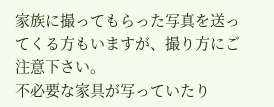家族に撮ってもらった写真を送ってくる方もいますが、撮り方にご注意下さい。
不必要な家具が写っていたり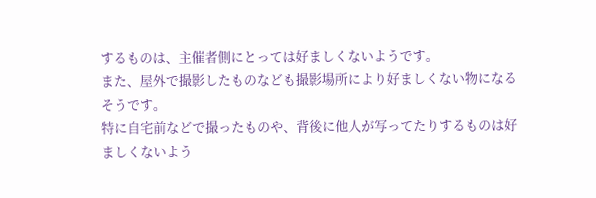するものは、主催者側にとっては好ましくないようです。
また、屋外で撮影したものなども撮影場所により好ましくない物になるそうです。
特に自宅前などで撮ったものや、背後に他人が写ってたりするものは好ましくないよう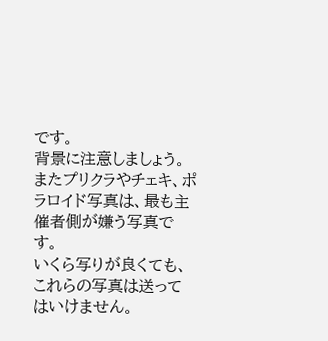です。
背景に注意しましょう。
またプリクラやチェキ、ポラロイド写真は、最も主催者側が嫌う写真です。
いくら写りが良くても、これらの写真は送ってはいけません。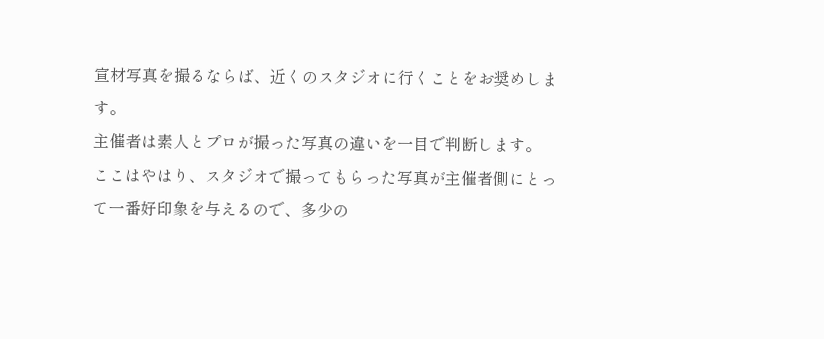宣材写真を撮るならば、近くのスタジオに行くことをお奨めします。
主催者は素人とプロが撮った写真の違いを一目で判断します。
ここはやはり、スタジオで撮ってもらった写真が主催者側にとって一番好印象を与えるので、多少の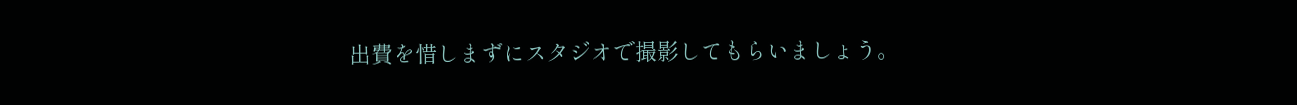出費を惜しまずにスタジオで撮影してもらいましょう。